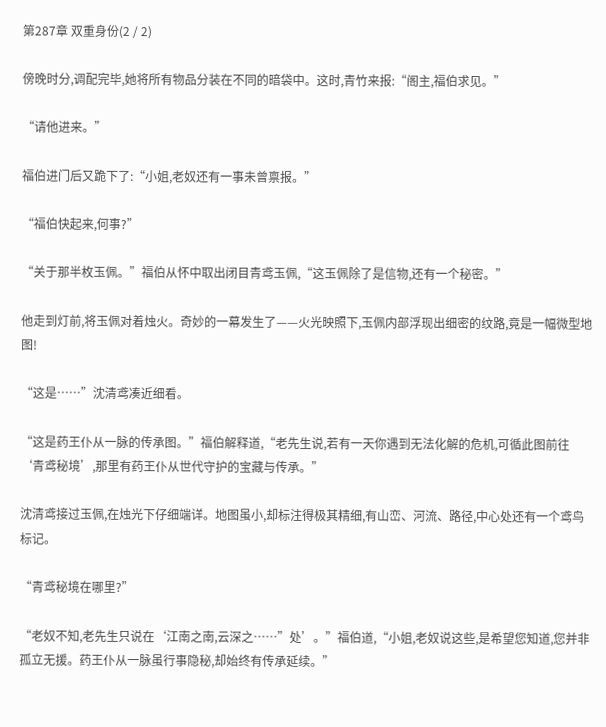第287章 双重身份(2 / 2)

傍晚时分,调配完毕,她将所有物品分装在不同的暗袋中。这时,青竹来报:“阁主,福伯求见。”

“请他进来。”

福伯进门后又跪下了:“小姐,老奴还有一事未曾禀报。”

“福伯快起来,何事?”

“关于那半枚玉佩。”福伯从怀中取出闭目青鸢玉佩,“这玉佩除了是信物,还有一个秘密。”

他走到灯前,将玉佩对着烛火。奇妙的一幕发生了——火光映照下,玉佩内部浮现出细密的纹路,竟是一幅微型地图!

“这是……”沈清鸢凑近细看。

“这是药王仆从一脉的传承图。”福伯解释道,“老先生说,若有一天你遇到无法化解的危机,可循此图前往‘青鸢秘境’,那里有药王仆从世代守护的宝藏与传承。”

沈清鸢接过玉佩,在烛光下仔细端详。地图虽小,却标注得极其精细,有山峦、河流、路径,中心处还有一个鸢鸟标记。

“青鸢秘境在哪里?”

“老奴不知,老先生只说在‘江南之南,云深之……”处’。”福伯道,“小姐,老奴说这些,是希望您知道,您并非孤立无援。药王仆从一脉虽行事隐秘,却始终有传承延续。”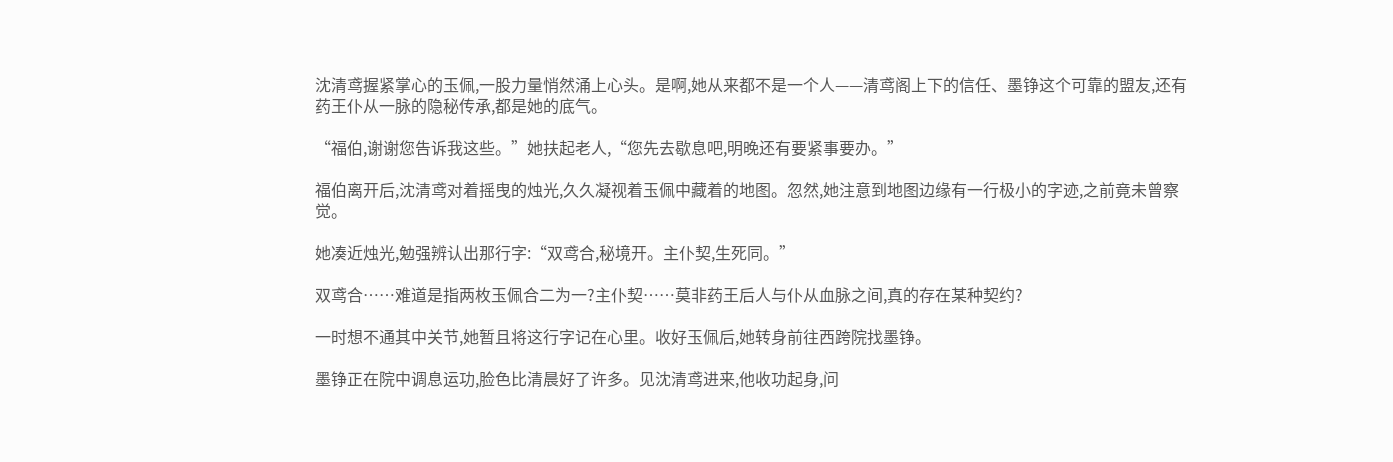沈清鸢握紧掌心的玉佩,一股力量悄然涌上心头。是啊,她从来都不是一个人——清鸢阁上下的信任、墨铮这个可靠的盟友,还有药王仆从一脉的隐秘传承,都是她的底气。

“福伯,谢谢您告诉我这些。”她扶起老人,“您先去歇息吧,明晚还有要紧事要办。”

福伯离开后,沈清鸢对着摇曳的烛光,久久凝视着玉佩中藏着的地图。忽然,她注意到地图边缘有一行极小的字迹,之前竟未曾察觉。

她凑近烛光,勉强辨认出那行字:“双鸢合,秘境开。主仆契,生死同。”

双鸢合……难道是指两枚玉佩合二为一?主仆契……莫非药王后人与仆从血脉之间,真的存在某种契约?

一时想不通其中关节,她暂且将这行字记在心里。收好玉佩后,她转身前往西跨院找墨铮。

墨铮正在院中调息运功,脸色比清晨好了许多。见沈清鸢进来,他收功起身,问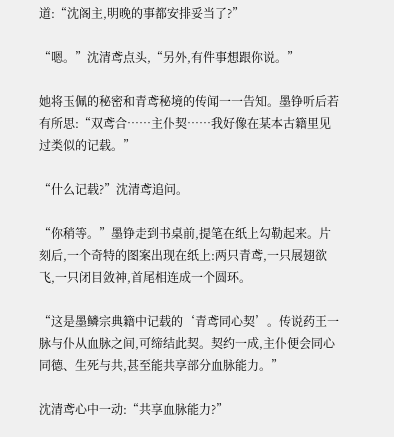道:“沈阁主,明晚的事都安排妥当了?”

“嗯。”沈清鸢点头,“另外,有件事想跟你说。”

她将玉佩的秘密和青鸢秘境的传闻一一告知。墨铮听后若有所思:“双鸢合……主仆契……我好像在某本古籍里见过类似的记载。”

“什么记载?”沈清鸢追问。

“你稍等。”墨铮走到书桌前,提笔在纸上勾勒起来。片刻后,一个奇特的图案出现在纸上:两只青鸢,一只展翅欲飞,一只闭目敛神,首尾相连成一个圆环。

“这是墨鳞宗典籍中记载的‘青鸢同心契’。传说药王一脉与仆从血脉之间,可缔结此契。契约一成,主仆便会同心同德、生死与共,甚至能共享部分血脉能力。”

沈清鸢心中一动:“共享血脉能力?”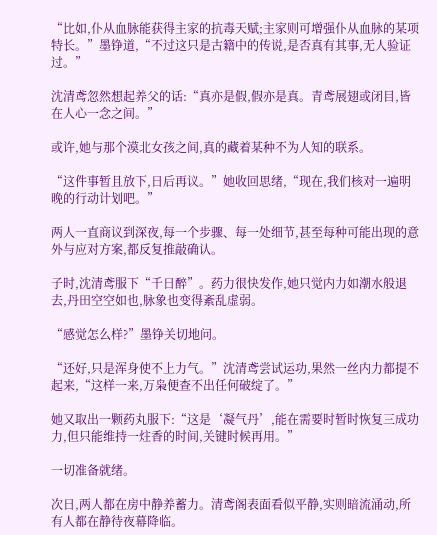“比如,仆从血脉能获得主家的抗毒天赋;主家则可增强仆从血脉的某项特长。”墨铮道,“不过这只是古籍中的传说,是否真有其事,无人验证过。”

沈清鸢忽然想起养父的话:“真亦是假,假亦是真。青鸢展翅或闭目,皆在人心一念之间。”

或许,她与那个漠北女孩之间,真的藏着某种不为人知的联系。

“这件事暂且放下,日后再议。”她收回思绪,“现在,我们核对一遍明晚的行动计划吧。”

两人一直商议到深夜,每一个步骤、每一处细节,甚至每种可能出现的意外与应对方案,都反复推敲确认。

子时,沈清鸢服下“千日醉”。药力很快发作,她只觉内力如潮水般退去,丹田空空如也,脉象也变得紊乱虚弱。

“感觉怎么样?”墨铮关切地问。

“还好,只是浑身使不上力气。”沈清鸢尝试运功,果然一丝内力都提不起来,“这样一来,万枭便查不出任何破绽了。”

她又取出一颗药丸服下:“这是‘凝气丹’,能在需要时暂时恢复三成功力,但只能维持一炷香的时间,关键时候再用。”

一切准备就绪。

次日,两人都在房中静养蓄力。清鸢阁表面看似平静,实则暗流涌动,所有人都在静待夜幕降临。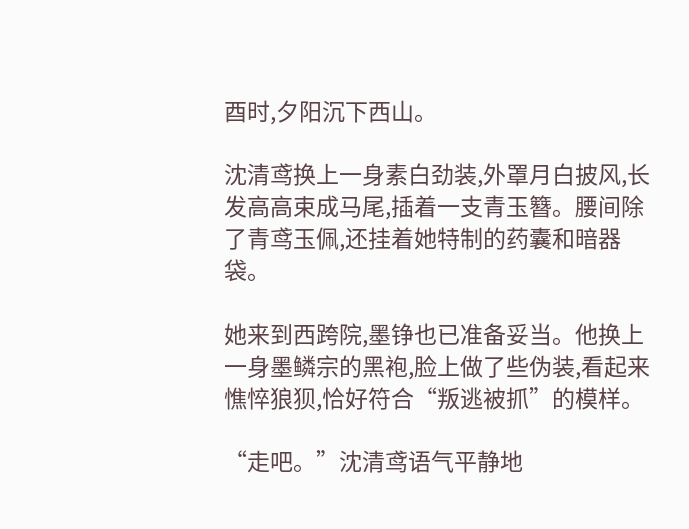酉时,夕阳沉下西山。

沈清鸢换上一身素白劲装,外罩月白披风,长发高高束成马尾,插着一支青玉簪。腰间除了青鸢玉佩,还挂着她特制的药囊和暗器袋。

她来到西跨院,墨铮也已准备妥当。他换上一身墨鳞宗的黑袍,脸上做了些伪装,看起来憔悴狼狈,恰好符合“叛逃被抓”的模样。

“走吧。”沈清鸢语气平静地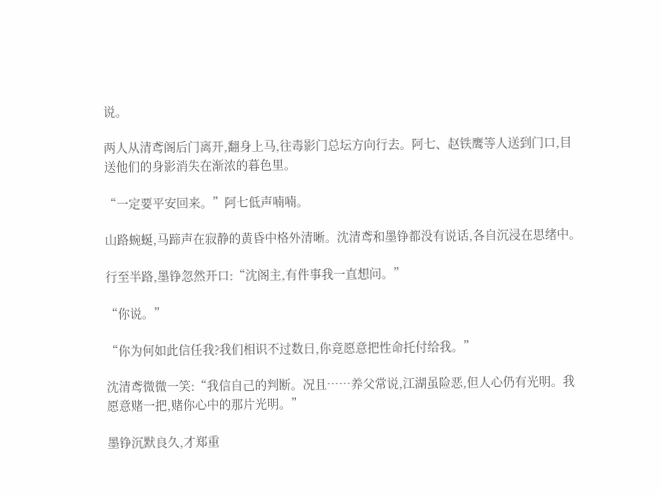说。

两人从清鸢阁后门离开,翻身上马,往毒影门总坛方向行去。阿七、赵铁鹰等人送到门口,目送他们的身影消失在渐浓的暮色里。

“一定要平安回来。”阿七低声喃喃。

山路蜿蜒,马蹄声在寂静的黄昏中格外清晰。沈清鸢和墨铮都没有说话,各自沉浸在思绪中。

行至半路,墨铮忽然开口:“沈阁主,有件事我一直想问。”

“你说。”

“你为何如此信任我?我们相识不过数日,你竟愿意把性命托付给我。”

沈清鸢微微一笑:“我信自己的判断。况且……养父常说,江湖虽险恶,但人心仍有光明。我愿意赌一把,赌你心中的那片光明。”

墨铮沉默良久,才郑重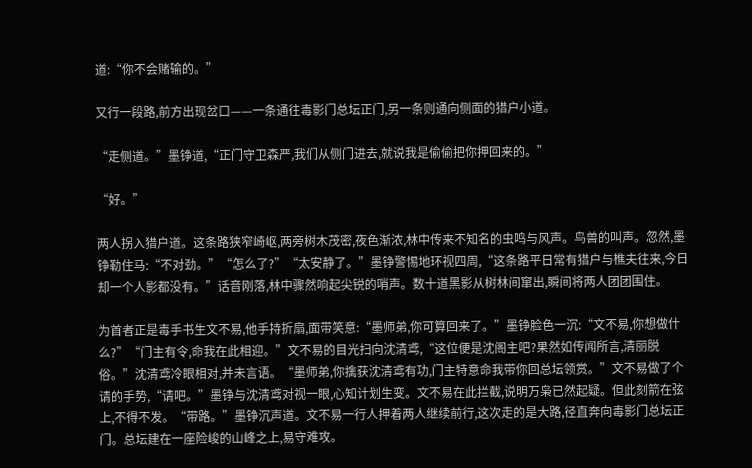道:“你不会赌输的。”

又行一段路,前方出现岔口——一条通往毒影门总坛正门,另一条则通向侧面的猎户小道。

“走侧道。”墨铮道,“正门守卫森严,我们从侧门进去,就说我是偷偷把你押回来的。”

“好。”

两人拐入猎户道。这条路狭窄崎岖,两旁树木茂密,夜色渐浓,林中传来不知名的虫鸣与风声。鸟兽的叫声。忽然,墨铮勒住马:“不对劲。”“怎么了?”“太安静了。”墨铮警惕地环视四周,“这条路平日常有猎户与樵夫往来,今日却一个人影都没有。”话音刚落,林中骤然响起尖锐的哨声。数十道黑影从树林间窜出,瞬间将两人团团围住。

为首者正是毒手书生文不易,他手持折扇,面带笑意:“墨师弟,你可算回来了。”墨铮脸色一沉:“文不易,你想做什么?”“门主有令,命我在此相迎。”文不易的目光扫向沈清鸢,“这位便是沈阁主吧?果然如传闻所言,清丽脱俗。”沈清鸢冷眼相对,并未言语。“墨师弟,你擒获沈清鸢有功,门主特意命我带你回总坛领赏。”文不易做了个请的手势,“请吧。”墨铮与沈清鸢对视一眼,心知计划生变。文不易在此拦截,说明万枭已然起疑。但此刻箭在弦上,不得不发。“带路。”墨铮沉声道。文不易一行人押着两人继续前行,这次走的是大路,径直奔向毒影门总坛正门。总坛建在一座险峻的山峰之上,易守难攻。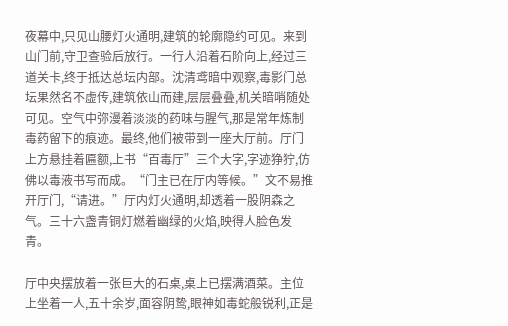夜幕中,只见山腰灯火通明,建筑的轮廓隐约可见。来到山门前,守卫查验后放行。一行人沿着石阶向上,经过三道关卡,终于抵达总坛内部。沈清鸢暗中观察,毒影门总坛果然名不虚传,建筑依山而建,层层叠叠,机关暗哨随处可见。空气中弥漫着淡淡的药味与腥气,那是常年炼制毒药留下的痕迹。最终,他们被带到一座大厅前。厅门上方悬挂着匾额,上书“百毒厅”三个大字,字迹狰狞,仿佛以毒液书写而成。“门主已在厅内等候。”文不易推开厅门,“请进。”厅内灯火通明,却透着一股阴森之气。三十六盏青铜灯燃着幽绿的火焰,映得人脸色发青。

厅中央摆放着一张巨大的石桌,桌上已摆满酒菜。主位上坐着一人,五十余岁,面容阴鸷,眼神如毒蛇般锐利,正是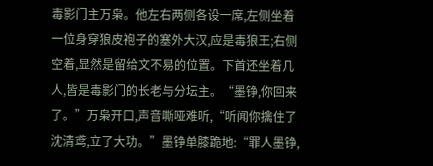毒影门主万枭。他左右两侧各设一席,左侧坐着一位身穿狼皮袍子的塞外大汉,应是毒狼王;右侧空着,显然是留给文不易的位置。下首还坐着几人,皆是毒影门的长老与分坛主。“墨铮,你回来了。”万枭开口,声音嘶哑难听,“听闻你擒住了沈清鸢,立了大功。”墨铮单膝跪地:“罪人墨铮,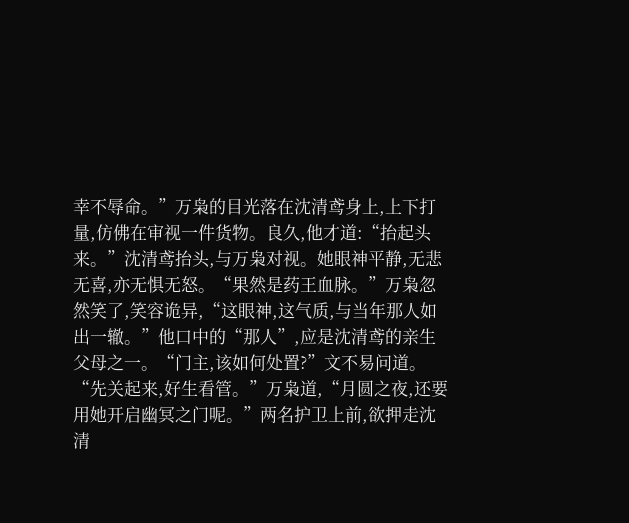幸不辱命。”万枭的目光落在沈清鸢身上,上下打量,仿佛在审视一件货物。良久,他才道:“抬起头来。”沈清鸢抬头,与万枭对视。她眼神平静,无悲无喜,亦无惧无怒。“果然是药王血脉。”万枭忽然笑了,笑容诡异,“这眼神,这气质,与当年那人如出一辙。”他口中的“那人”,应是沈清鸢的亲生父母之一。“门主,该如何处置?”文不易问道。“先关起来,好生看管。”万枭道,“月圆之夜,还要用她开启幽冥之门呢。”两名护卫上前,欲押走沈清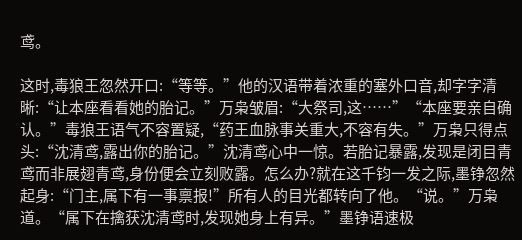鸢。

这时,毒狼王忽然开口:“等等。”他的汉语带着浓重的塞外口音,却字字清晰:“让本座看看她的胎记。”万枭皱眉:“大祭司,这……”“本座要亲自确认。”毒狼王语气不容置疑,“药王血脉事关重大,不容有失。”万枭只得点头:“沈清鸢,露出你的胎记。”沈清鸢心中一惊。若胎记暴露,发现是闭目青鸢而非展翅青鸢,身份便会立刻败露。怎么办?就在这千钧一发之际,墨铮忽然起身:“门主,属下有一事禀报!”所有人的目光都转向了他。“说。”万枭道。“属下在擒获沈清鸢时,发现她身上有异。”墨铮语速极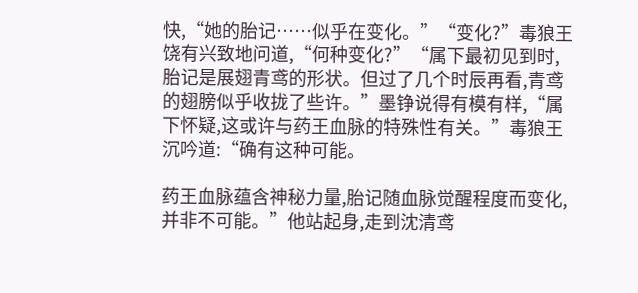快,“她的胎记……似乎在变化。”“变化?”毒狼王饶有兴致地问道,“何种变化?”“属下最初见到时,胎记是展翅青鸢的形状。但过了几个时辰再看,青鸢的翅膀似乎收拢了些许。”墨铮说得有模有样,“属下怀疑,这或许与药王血脉的特殊性有关。”毒狼王沉吟道:“确有这种可能。

药王血脉蕴含神秘力量,胎记随血脉觉醒程度而变化,并非不可能。”他站起身,走到沈清鸢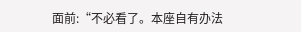面前:“不必看了。本座自有办法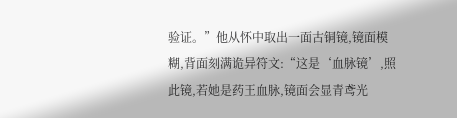验证。”他从怀中取出一面古铜镜,镜面模糊,背面刻满诡异符文:“这是‘血脉镜’,照此镜,若她是药王血脉,镜面会显青鸢光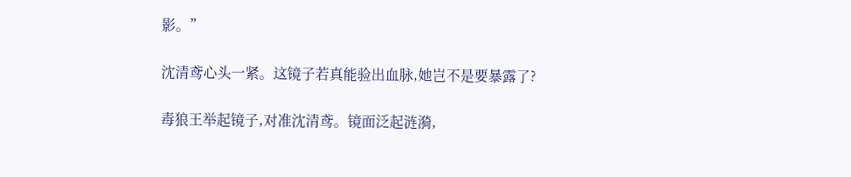影。”

沈清鸢心头一紧。这镜子若真能验出血脉,她岂不是要暴露了?

毒狼王举起镜子,对准沈清鸢。镜面泛起涟漪,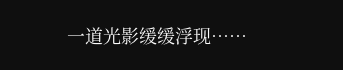一道光影缓缓浮现……